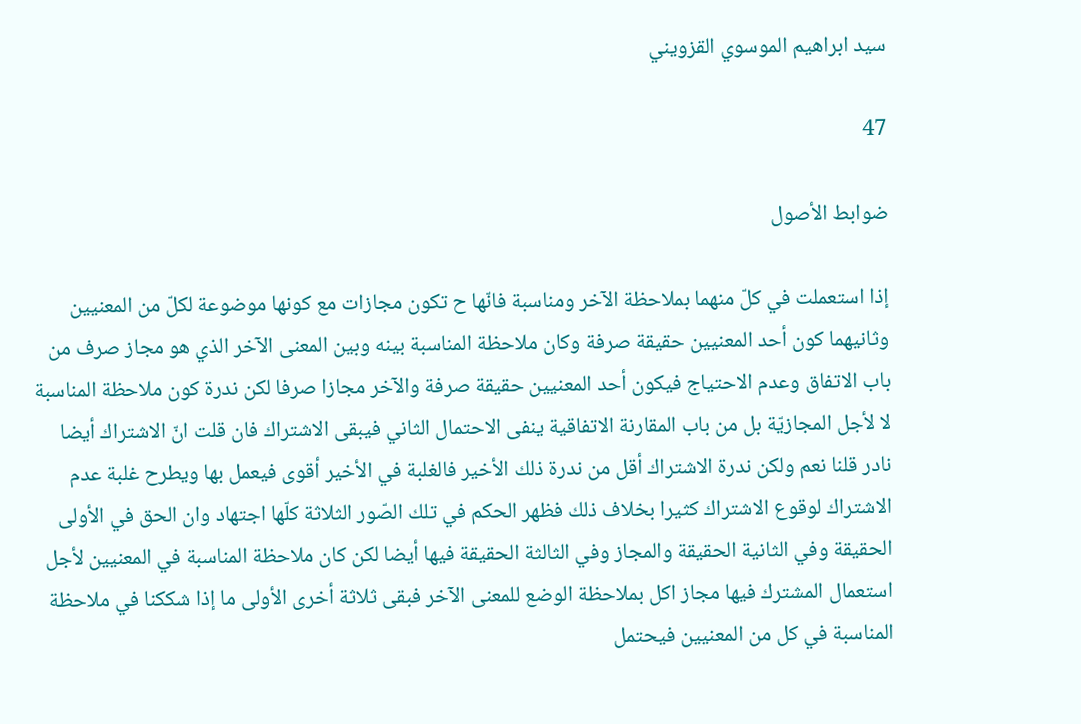سيد ابراهيم الموسوي القزويني

47

ضوابط الأصول

إذا استعملت في كلّ منهما بملاحظة الآخر ومناسبة فانّها ح تكون مجازات مع كونها موضوعة لكلّ من المعنيين وثانيهما كون أحد المعنيين حقيقة صرفة وكان ملاحظة المناسبة بينه وبين المعنى الآخر الذي هو مجاز صرف من باب الاتفاق وعدم الاحتياج فيكون أحد المعنيين حقيقة صرفة والآخر مجازا صرفا لكن ندرة كون ملاحظة المناسبة لا لأجل المجازيّة بل من باب المقارنة الاتفاقية ينفى الاحتمال الثاني فيبقى الاشتراك فان قلت انّ الاشتراك أيضا نادر قلنا نعم ولكن ندرة الاشتراك أقل من ندرة ذلك الأخير فالغلبة في الأخير أقوى فيعمل بها ويطرح غلبة عدم الاشتراك لوقوع الاشتراك كثيرا بخلاف ذلك فظهر الحكم في تلك الصّور الثلاثة كلّها اجتهاد وان الحق في الأولى الحقيقة وفي الثانية الحقيقة والمجاز وفي الثالثة الحقيقة فيها أيضا لكن كان ملاحظة المناسبة في المعنيين لأجل استعمال المشترك فيها مجاز اكل بملاحظة الوضع للمعنى الآخر فبقى ثلاثة أخرى الأولى ما إذا شككنا في ملاحظة المناسبة في كل من المعنيين فيحتمل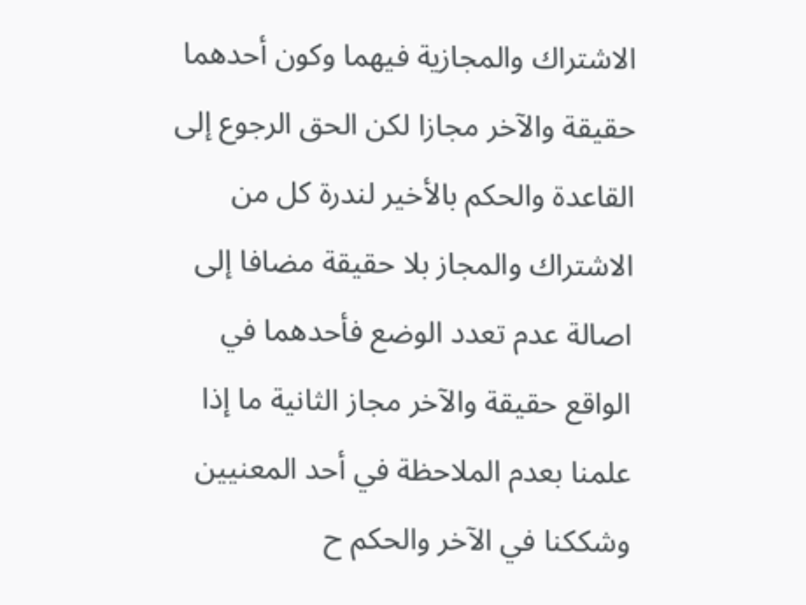الاشتراك والمجازية فيهما وكون أحدهما حقيقة والآخر مجازا لكن الحق الرجوع إلى القاعدة والحكم بالأخير لندرة كل من الاشتراك والمجاز بلا حقيقة مضافا إلى اصالة عدم تعدد الوضع فأحدهما في الواقع حقيقة والآخر مجاز الثانية ما إذا علمنا بعدم الملاحظة في أحد المعنيين وشككنا في الآخر والحكم ح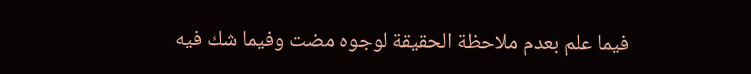فيما علم بعدم ملاحظة الحقيقة لوجوه مضت وفيما شك فيه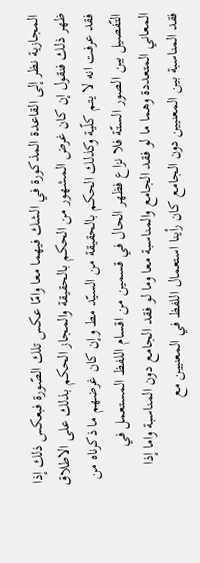المجازية نظر إلى القاعدة المذكورة في الشك فيهما معا وامّا عكس تلك الصّورة فبعكس ذلك إذا ظهر ذلك فنقول إن كان غرض المشهور من الحكم بالحقيقة والمجاز الحكم بذلك على الاطلاق فقد عرفت انه لا يتم كلّية وكذلك الحكم بالحقيقة من السيّد مط وإن كان غرضهم ما ذكرناه من التّفصيل بين الصور الستّة فلا نزاع فظهر الحال في قسمين من اقسام اللفظ المستعمل في المعاني المتعددة وهما ما لو فقد الجامع والمناسبة معا وما لو فقد الجامع دون المناسبة واما إذا فقد المناسبة بين المعنيين دون الجامع كان رأينا استعمال اللفظ في المعنيين مع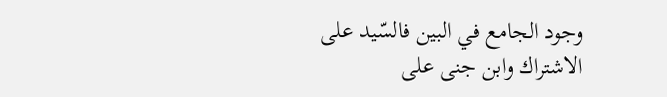وجود الجامع في البين فالسّيد على الاشتراك وابن جنى على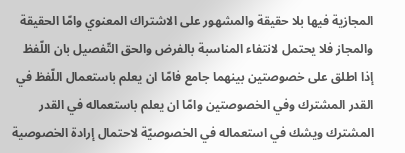المجازية فيها بلا حقيقة والمشهور على الاشتراك المعنوي وامّا الحقيقة والمجاز فلا يحتمل لانتفاء المناسبة بالفرض والحق التّفصيل بان اللّفظ إذا اطلق على خصوصتين بينهما جامع فامّا ان يعلم باستعمال اللّفظ في القدر المشترك وفي الخصوصتين وامّا ان يعلم باستعماله في القدر المشترك ويشك في استعماله في الخصوصيّة لاحتمال إرادة الخصوصية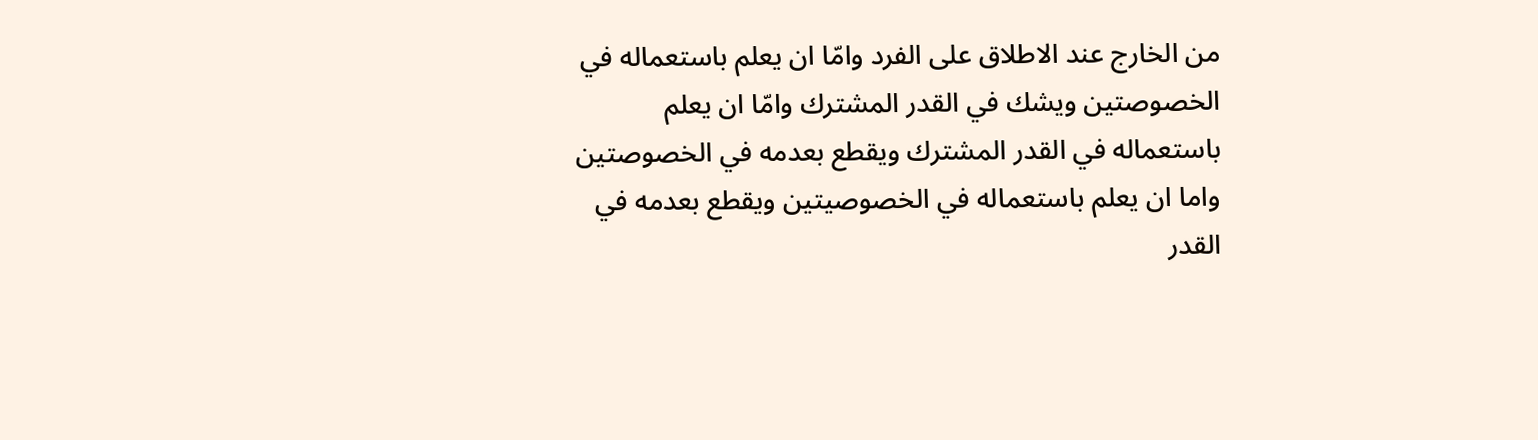من الخارج عند الاطلاق على الفرد وامّا ان يعلم باستعماله في الخصوصتين ويشك في القدر المشترك وامّا ان يعلم باستعماله في القدر المشترك ويقطع بعدمه في الخصوصتين واما ان يعلم باستعماله في الخصوصيتين ويقطع بعدمه في القدر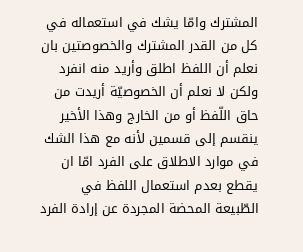المشترك وامّا يشك في استعماله في كل من القدر المشترك والخصوصتين بان نعلم أن اللفظ اطلق وأريد منه انفرد ولكن لا نعلم أن الخصوصيّة أريدت من حاق اللّفظ أو من الخارج وهذا الأخير ينقسم إلى قسمين لأنه مع هذا الشك في موارد الاطلاق على الفرد امّا ان يقطع بعدم استعمال اللفظ في الطّبيعة المحضة المجردة عن إرادة الفرد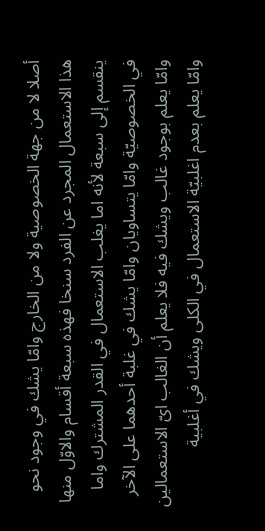أصلا لا من جهة الخصوصية ولا من الخارج وامّا يشك في وجود نحو هذا الاستعمال المجرد عن الفرد سنخا فهذه سبعة أقسام والاوّل منها ينقسم إلى سبعة لأنه اما يغلب الاستعمال في القدر المشترك واما في الخصوصيّة وامّا يتساويان وامّا يشك في غلبة أحدهما على الآخر وامّا يعلم بوجود غالب ويشك فيه فلا يعلم أن الغالب اىّ الاستعمالين وامّا يعلم بعدم اغلبيّة الاستعمال في الكلى ويشك في أغلبية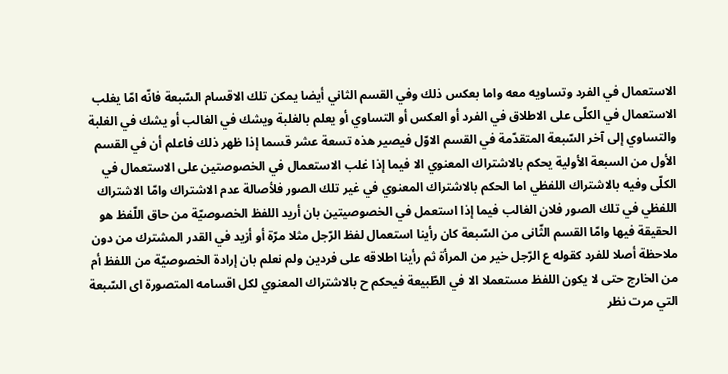الاستعمال في الفرد وتساويه معه واما بعكس ذلك وفي القسم الثاني أيضا يمكن تلك الاقسام السّبعة فانّه امّا يغلب الاستعمال في الكلّى على الاطلاق في الفرد أو العكس أو التساوي أو يعلم بالغلبة ويشك في الغالب أو يشك في الغلبة والتساوي إلى آخر السّبعة المتقدّمة في القسم الاوّل فيصير هذه تسعة عشر قسما إذا ظهر ذلك فاعلم أن في القسم الأول من السبعة الأولية يحكم بالاشتراك المعنوي الا فيما إذا غلب الاستعمال في الخصوصتين على الاستعمال في الكلّى وفيه بالاشتراك اللفظي اما الحكم بالاشتراك المعنوي في غير تلك الصور فلأصالة عدم الاشتراك وامّا الاشتراك اللفظي في تلك الصور فلان الغالب فيما إذا استعمل في الخصوصيتين بان أريد اللفظ الخصوصيّة من حاق اللّفظ هو الحقيقة فيها وامّا القسم الثّانى من السّبعة كان رأينا استعمال لفظ الرّجل مثلا مرّة أو أزيد في القدر المشترك من دون ملاحظة أصلا للفرد كقوله ع الرّجل خير من المرأة ثم رأينا اطلاقه على فردين ولم نعلم بان إرادة الخصوصيّة من اللفظ أم من الخارج حتى لا يكون اللفظ مستعملا الا في الطّبيعة فيحكم ح بالاشتراك المعنوي لكل اقسامه المتصورة اى السّبعة التي مرت نظر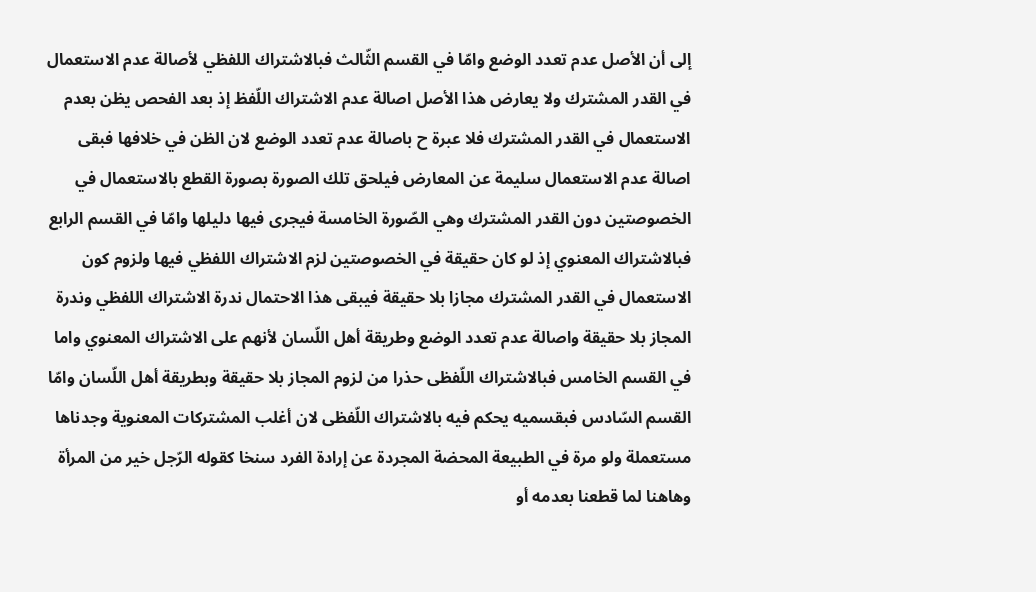إلى أن الأصل عدم تعدد الوضع وامّا في القسم الثّالث فبالاشتراك اللفظي لأصالة عدم الاستعمال في القدر المشترك ولا يعارض هذا الأصل اصالة عدم الاشتراك اللّفظ إذ بعد الفحص يظن بعدم الاستعمال في القدر المشترك فلا عبرة ح باصالة عدم تعدد الوضع لان الظن في خلافها فبقى اصالة عدم الاستعمال سليمة عن المعارض فيلحق تلك الصورة بصورة القطع بالاستعمال في الخصوصتين دون القدر المشترك وهي الصّورة الخامسة فيجرى فيها دليلها وامّا في القسم الرابع فبالاشتراك المعنوي إذ لو كان حقيقة في الخصوصتين لزم الاشتراك اللفظي فيها ولزوم كون الاستعمال في القدر المشترك مجازا بلا حقيقة فيبقى هذا الاحتمال ندرة الاشتراك اللفظي وندرة المجاز بلا حقيقة واصالة عدم تعدد الوضع وطريقة أهل اللّسان لأنهم على الاشتراك المعنوي واما في القسم الخامس فبالاشتراك اللّفظى حذرا من لزوم المجاز بلا حقيقة وبطريقة أهل اللّسان وامّا القسم السّادس فبقسميه يحكم فيه بالاشتراك اللّفظى لان أغلب المشتركات المعنوية وجدناها مستعملة ولو مرة في الطبيعة المحضة المجردة عن إرادة الفرد سنخا كقوله الرّجل خير من المرأة وهاهنا لما قطعنا بعدمه أو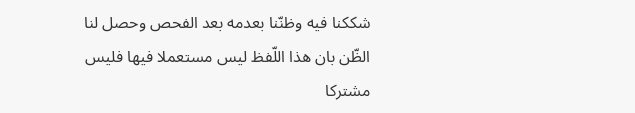شككنا فيه وظنّنا بعدمه بعد الفحص وحصل لنا الظّن بان هذا اللّفظ ليس مستعملا فيها فليس مشتركا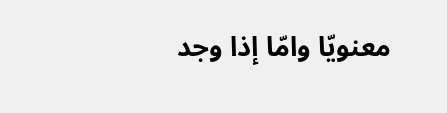معنويّا وامّا إذا وجد